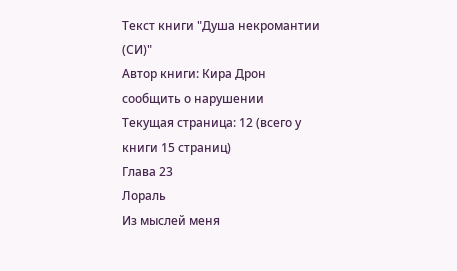Текст книги "Душа некромантии (СИ)"
Автор книги: Кира Дрон
сообщить о нарушении
Текущая страница: 12 (всего у книги 15 страниц)
Глава 23
Лораль
Из мыслей меня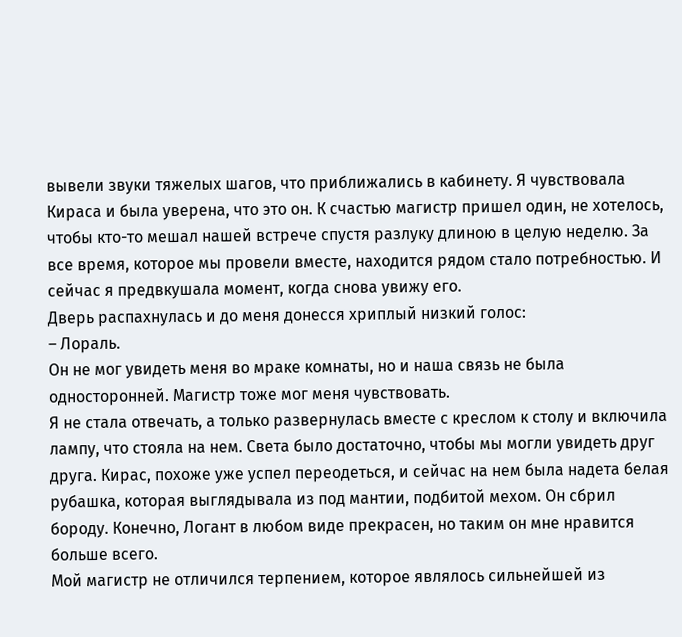вывели звуки тяжелых шагов, что приближались в кабинету. Я чувствовала Кираса и была уверена, что это он. К счастью магистр пришел один, не хотелось, чтобы кто-то мешал нашей встрече спустя разлуку длиною в целую неделю. За все время, которое мы провели вместе, находится рядом стало потребностью. И сейчас я предвкушала момент, когда снова увижу его.
Дверь распахнулась и до меня донесся хриплый низкий голос:
– Лораль.
Он не мог увидеть меня во мраке комнаты, но и наша связь не была односторонней. Магистр тоже мог меня чувствовать.
Я не стала отвечать, а только развернулась вместе с креслом к столу и включила лампу, что стояла на нем. Света было достаточно, чтобы мы могли увидеть друг друга. Кирас, похоже уже успел переодеться, и сейчас на нем была надета белая рубашка, которая выглядывала из под мантии, подбитой мехом. Он сбрил бороду. Конечно, Логант в любом виде прекрасен, но таким он мне нравится больше всего.
Мой магистр не отличился терпением, которое являлось сильнейшей из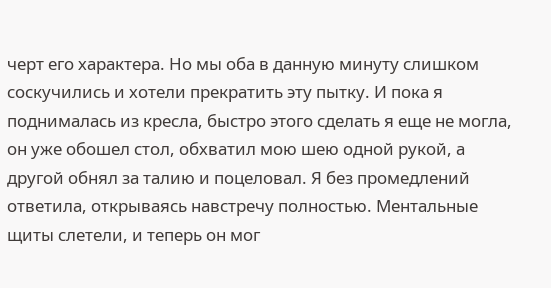черт его характера. Но мы оба в данную минуту слишком соскучились и хотели прекратить эту пытку. И пока я поднималась из кресла, быстро этого сделать я еще не могла, он уже обошел стол, обхватил мою шею одной рукой, а другой обнял за талию и поцеловал. Я без промедлений ответила, открываясь навстречу полностью. Ментальные щиты слетели, и теперь он мог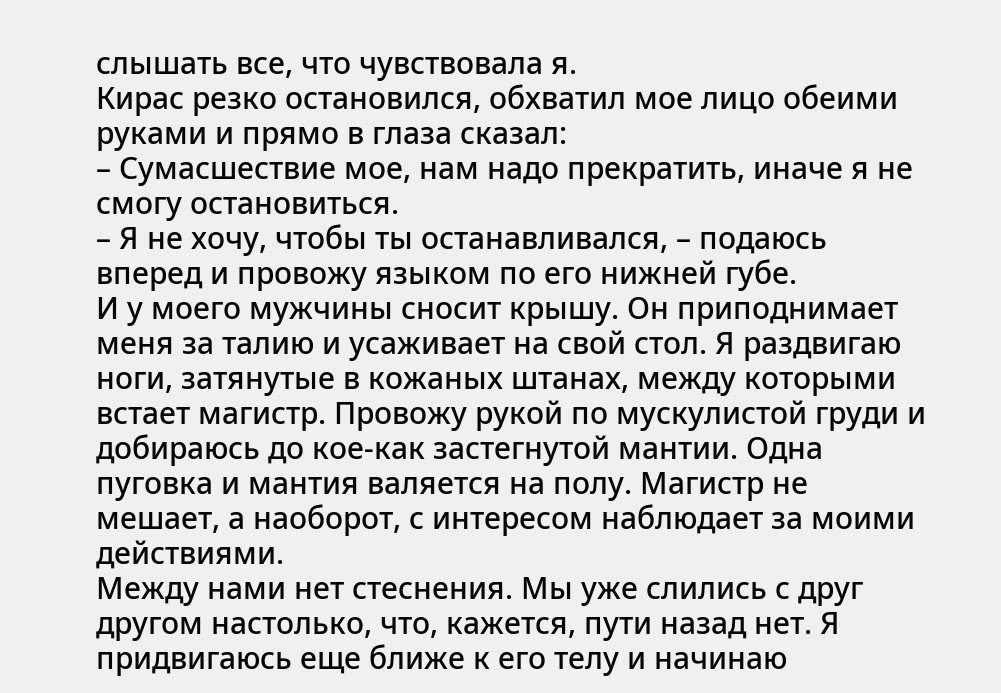слышать все, что чувствовала я.
Кирас резко остановился, обхватил мое лицо обеими руками и прямо в глаза сказал:
– Сумасшествие мое, нам надо прекратить, иначе я не смогу остановиться.
– Я не хочу, чтобы ты останавливался, – подаюсь вперед и провожу языком по его нижней губе.
И у моего мужчины сносит крышу. Он приподнимает меня за талию и усаживает на свой стол. Я раздвигаю ноги, затянутые в кожаных штанах, между которыми встает магистр. Провожу рукой по мускулистой груди и добираюсь до кое-как застегнутой мантии. Одна пуговка и мантия валяется на полу. Магистр не мешает, а наоборот, с интересом наблюдает за моими действиями.
Между нами нет стеснения. Мы уже слились с друг другом настолько, что, кажется, пути назад нет. Я придвигаюсь еще ближе к его телу и начинаю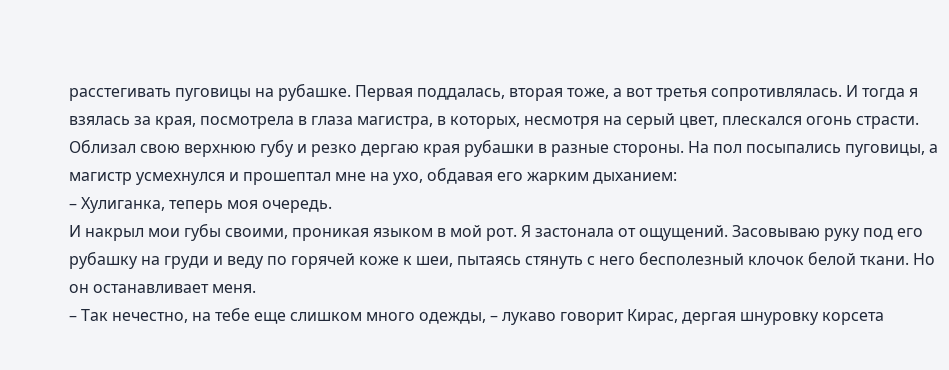расстегивать пуговицы на рубашке. Первая поддалась, вторая тоже, а вот третья сопротивлялась. И тогда я взялась за края, посмотрела в глаза магистра, в которых, несмотря на серый цвет, плескался огонь страсти. Облизал свою верхнюю губу и резко дергаю края рубашки в разные стороны. На пол посыпались пуговицы, а магистр усмехнулся и прошептал мне на ухо, обдавая его жарким дыханием:
– Хулиганка, теперь моя очередь.
И накрыл мои губы своими, проникая языком в мой рот. Я застонала от ощущений. Засовываю руку под его рубашку на груди и веду по горячей коже к шеи, пытаясь стянуть с него бесполезный клочок белой ткани. Но он останавливает меня.
– Так нечестно, на тебе еще слишком много одежды, – лукаво говорит Кирас, дергая шнуровку корсета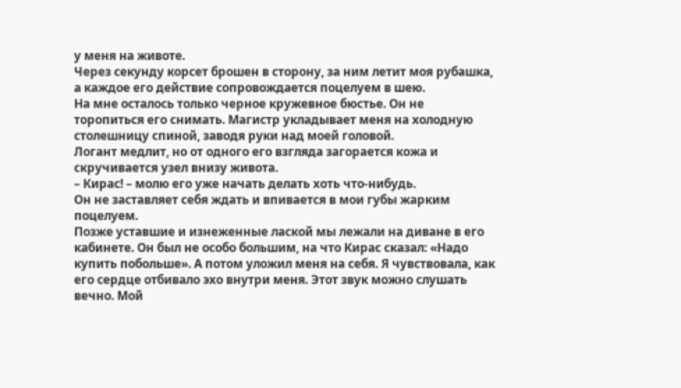у меня на животе.
Через секунду корсет брошен в сторону, за ним летит моя рубашка, а каждое его действие сопровождается поцелуем в шею.
На мне осталось только черное кружевное бюстье. Он не торопиться его снимать. Магистр укладывает меня на холодную столешницу спиной, заводя руки над моей головой.
Логант медлит, но от одного его взгляда загорается кожа и скручивается узел внизу живота.
– Кирас! – молю его уже начать делать хоть что-нибудь.
Он не заставляет себя ждать и впивается в мои губы жарким поцелуем.
Позже уставшие и изнеженные лаской мы лежали на диване в его кабинете. Он был не особо большим, на что Кирас сказал: «Надо купить побольше». А потом уложил меня на себя. Я чувствовала, как его сердце отбивало эхо внутри меня. Этот звук можно слушать вечно. Мой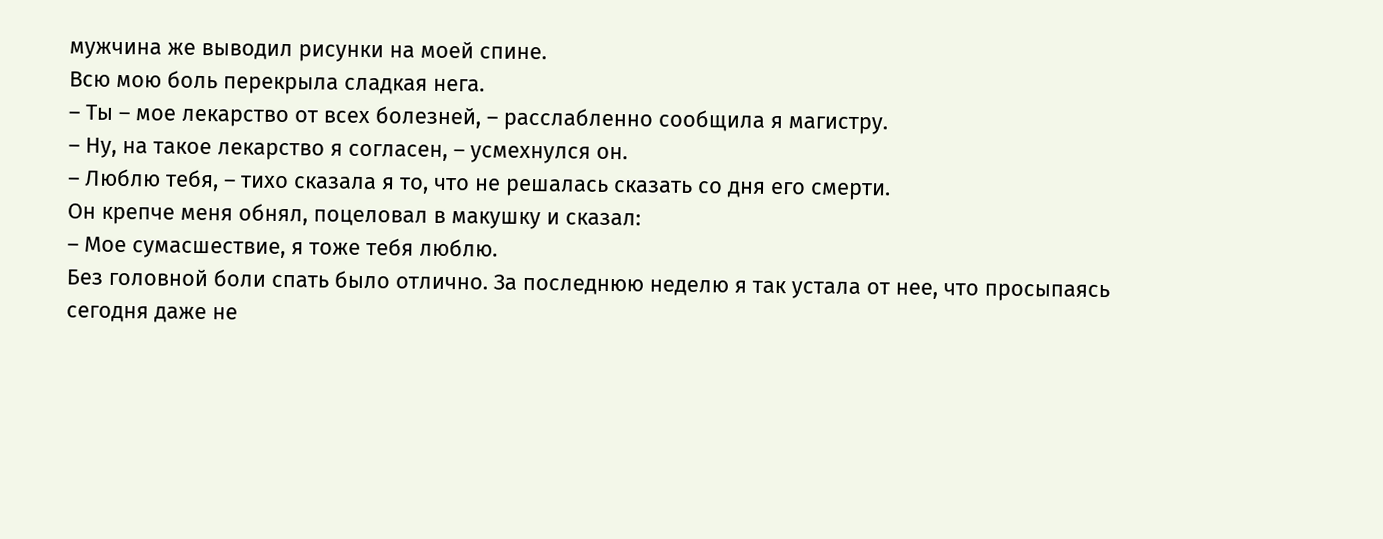мужчина же выводил рисунки на моей спине.
Всю мою боль перекрыла сладкая нега.
– Ты – мое лекарство от всех болезней, – расслабленно сообщила я магистру.
– Ну, на такое лекарство я согласен, – усмехнулся он.
– Люблю тебя, – тихо сказала я то, что не решалась сказать со дня его смерти.
Он крепче меня обнял, поцеловал в макушку и сказал:
– Мое сумасшествие, я тоже тебя люблю.
Без головной боли спать было отлично. За последнюю неделю я так устала от нее, что просыпаясь сегодня даже не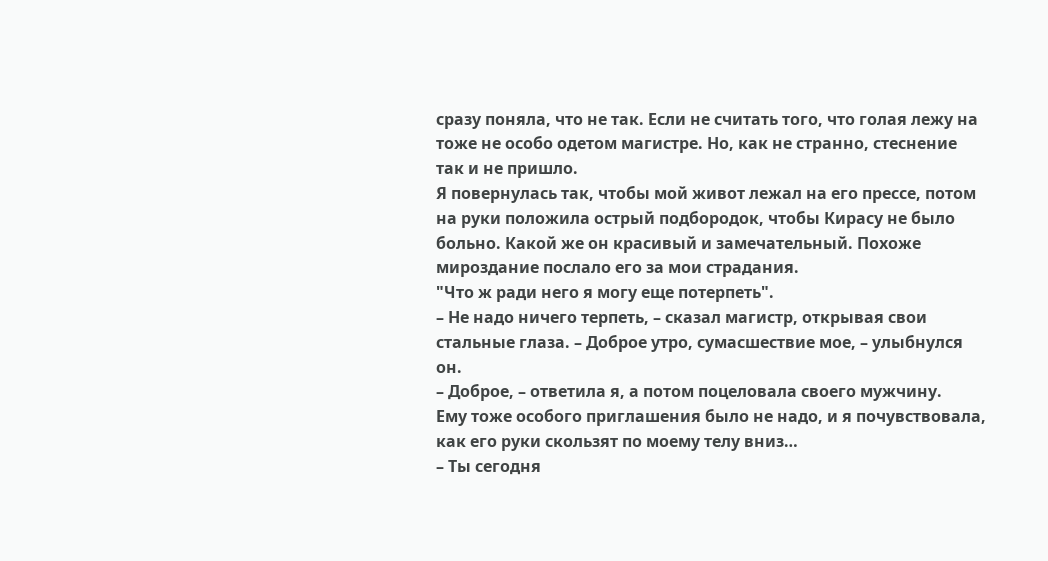сразу поняла, что не так. Если не считать того, что голая лежу на тоже не особо одетом магистре. Но, как не странно, стеснение так и не пришло.
Я повернулась так, чтобы мой живот лежал на его прессе, потом на руки положила острый подбородок, чтобы Кирасу не было больно. Какой же он красивый и замечательный. Похоже мироздание послало его за мои страдания.
"Что ж ради него я могу еще потерпеть".
– Не надо ничего терпеть, – сказал магистр, открывая свои стальные глаза. – Доброе утро, сумасшествие мое, – улыбнулся он.
– Доброе, – ответила я, а потом поцеловала своего мужчину.
Ему тоже особого приглашения было не надо, и я почувствовала, как его руки скользят по моему телу вниз…
– Ты сегодня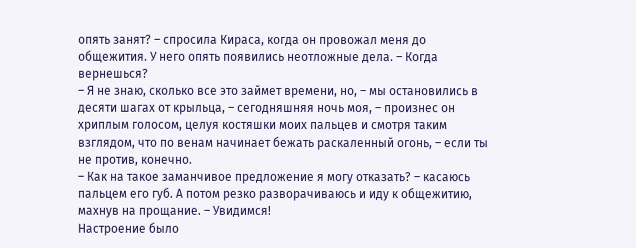опять занят? – спросила Кираса, когда он провожал меня до общежития. У него опять появились неотложные дела. – Когда вернешься?
– Я не знаю, сколько все это займет времени, но, – мы остановились в десяти шагах от крыльца, – сегодняшняя ночь моя, – произнес он хриплым голосом, целуя костяшки моих пальцев и смотря таким взглядом, что по венам начинает бежать раскаленный огонь, – если ты не против, конечно.
– Как на такое заманчивое предложение я могу отказать? – касаюсь пальцем его губ. А потом резко разворачиваюсь и иду к общежитию, махнув на прощание. – Увидимся!
Настроение было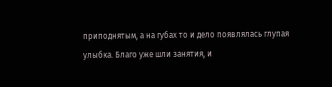приподнятым, а на губах то и дело появлялась глупая улыбка. Благо уже шли занятия, и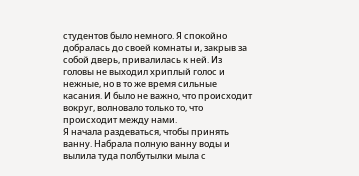студентов было немного. Я спокойно добралась до своей комнаты и, закрыв за собой дверь, привалилась к ней. Из головы не выходил хриплый голос и нежные, но в то же время сильные касания. И было не важно, что происходит вокруг, волновало только то, что происходит между нами.
Я начала раздеваться, чтобы принять ванну. Набрала полную ванну воды и вылила туда полбутылки мыла с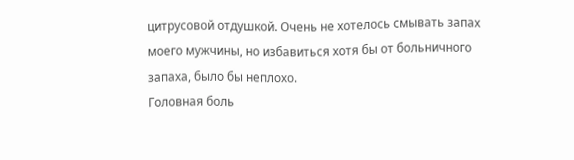цитрусовой отдушкой. Очень не хотелось смывать запах моего мужчины, но избавиться хотя бы от больничного запаха, было бы неплохо.
Головная боль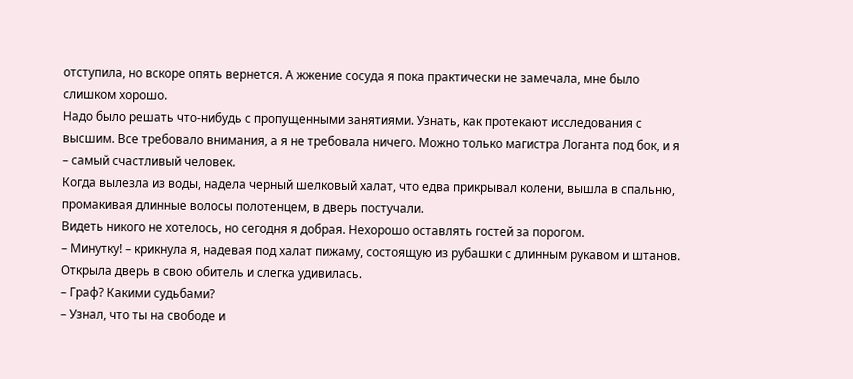отступила, но вскоре опять вернется. А жжение сосуда я пока практически не замечала, мне было слишком хорошо.
Надо было решать что-нибудь с пропущенными занятиями. Узнать, как протекают исследования с высшим. Все требовало внимания, а я не требовала ничего. Можно только магистра Логанта под бок, и я – самый счастливый человек.
Когда вылезла из воды, надела черный шелковый халат, что едва прикрывал колени, вышла в спальню, промакивая длинные волосы полотенцем, в дверь постучали.
Видеть никого не хотелось, но сегодня я добрая. Нехорошо оставлять гостей за порогом.
– Минутку! – крикнула я, надевая под халат пижаму, состоящую из рубашки с длинным рукавом и штанов.
Открыла дверь в свою обитель и слегка удивилась.
– Граф? Какими судьбами?
– Узнал, что ты на свободе и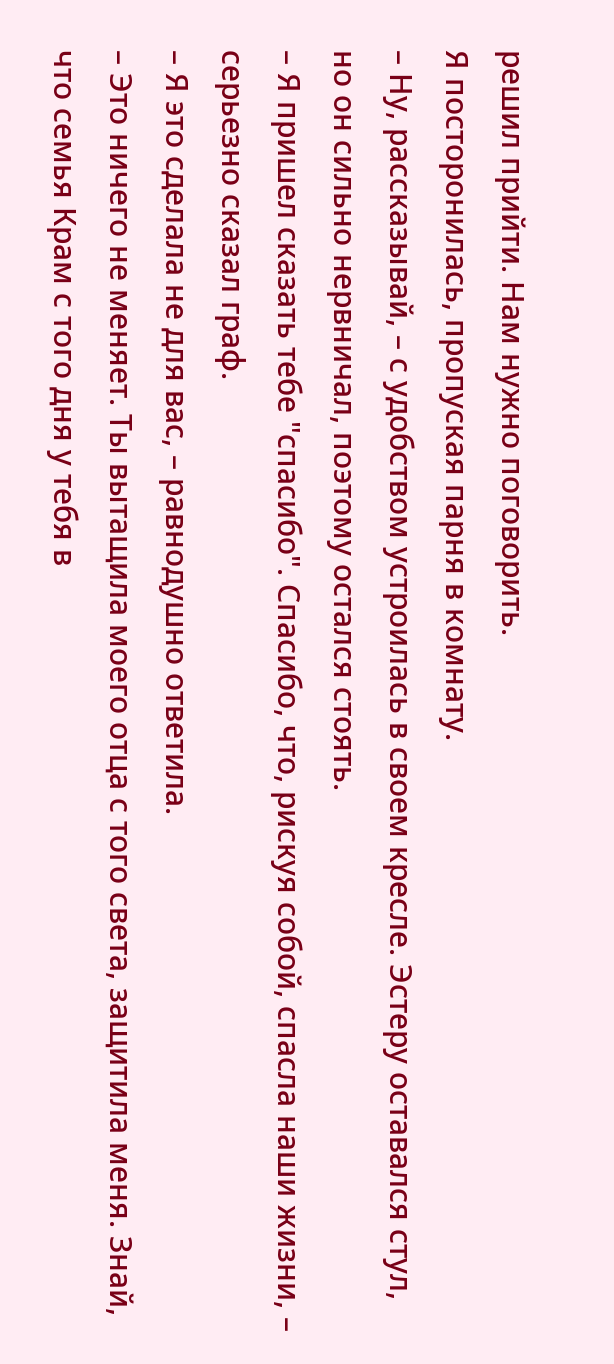решил прийти. Нам нужно поговорить.
Я посторонилась, пропуская парня в комнату.
– Ну, рассказывай, – с удобством устроилась в своем кресле. Эстеру оставался стул, но он сильно нервничал, поэтому остался стоять.
– Я пришел сказать тебе "спасибо". Спасибо, что, рискуя собой, спасла наши жизни, – серьезно сказал граф.
– Я это сделала не для вас, – равнодушно ответила.
– Это ничего не меняет. Ты вытащила моего отца с того света, защитила меня. Знай, что семья Крам с того дня у тебя в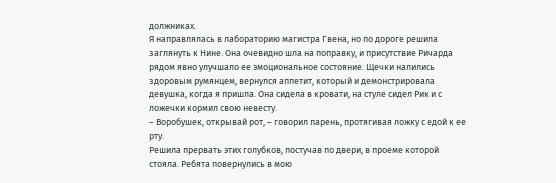должниках.
Я направлялась в лабораторию магистра Гвена, но по дороге решила заглянуть к Нине. Она очевидно шла на поправку, и присутствие Ричарда рядом явно улучшало ее эмоциональное состояние. Щечки налились здоровым румянцем, вернулся аппетит, который и демонстрировала девушка, когда я пришла. Она сидела в кровати, на стуле сидел Рик и с ложечки кормил свою невесту.
– Воробушек, открывай рот, – говорил парень, протягивая ложку с едой к ее рту.
Решила прервать этих голубков, постучав по двери, в проеме которой стояла. Ребята повернулись в мою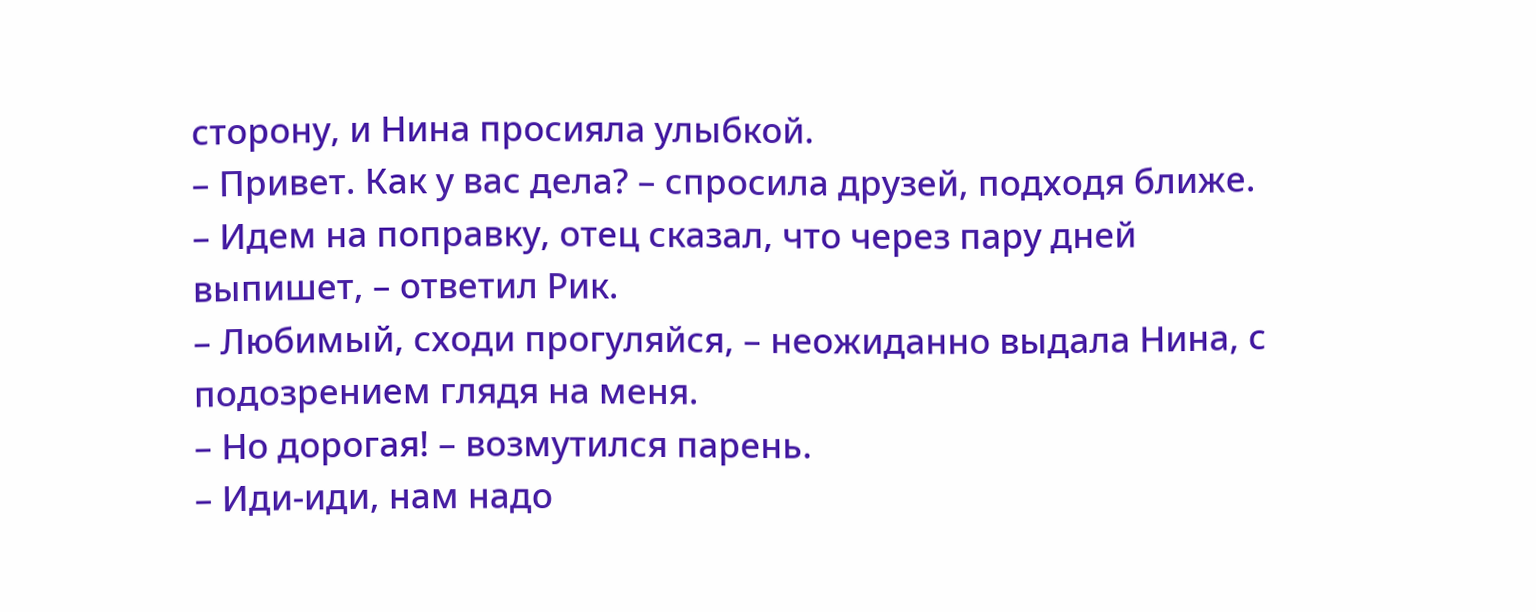сторону, и Нина просияла улыбкой.
– Привет. Как у вас дела? – спросила друзей, подходя ближе.
– Идем на поправку, отец сказал, что через пару дней выпишет, – ответил Рик.
– Любимый, сходи прогуляйся, – неожиданно выдала Нина, с подозрением глядя на меня.
– Но дорогая! – возмутился парень.
– Иди-иди, нам надо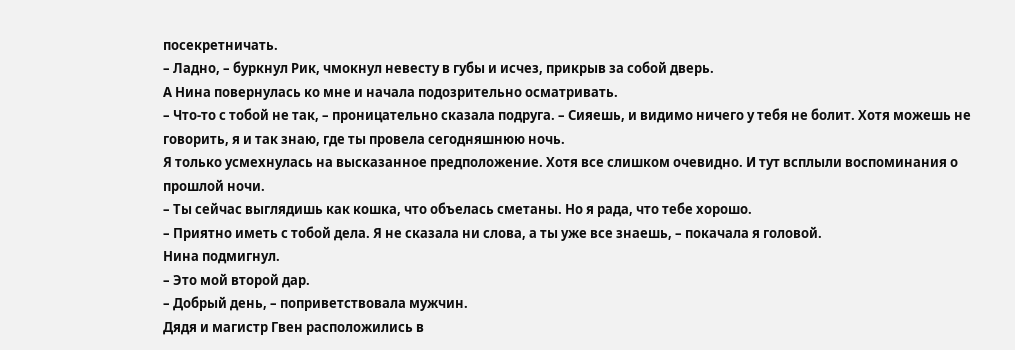посекретничать.
– Ладно, – буркнул Рик, чмокнул невесту в губы и исчез, прикрыв за собой дверь.
А Нина повернулась ко мне и начала подозрительно осматривать.
– Что-то с тобой не так, – проницательно сказала подруга. – Сияешь, и видимо ничего у тебя не болит. Хотя можешь не говорить, я и так знаю, где ты провела сегодняшнюю ночь.
Я только усмехнулась на высказанное предположение. Хотя все слишком очевидно. И тут всплыли воспоминания о прошлой ночи.
– Ты сейчас выглядишь как кошка, что объелась сметаны. Но я рада, что тебе хорошо.
– Приятно иметь с тобой дела. Я не сказала ни слова, а ты уже все знаешь, – покачала я головой.
Нина подмигнул.
– Это мой второй дар.
– Добрый день, – поприветствовала мужчин.
Дядя и магистр Гвен расположились в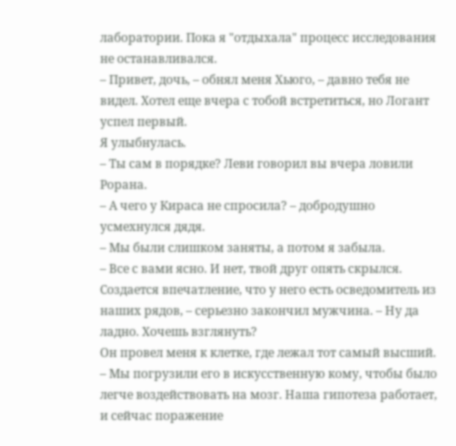лаборатории. Пока я "отдыхала" процесс исследования не останавливался.
– Привет, дочь, – обнял меня Хьюго, – давно тебя не видел. Хотел еще вчера с тобой встретиться, но Логант успел первый.
Я улыбнулась.
– Ты сам в порядке? Леви говорил вы вчера ловили Рорана.
– А чего у Кираса не спросила? – добродушно усмехнулся дядя.
– Мы были слишком заняты, а потом я забыла.
– Все с вами ясно. И нет, твой друг опять скрылся. Создается впечатление, что у него есть осведомитель из наших рядов, – серьезно закончил мужчина. – Ну да ладно. Хочешь взглянуть?
Он провел меня к клетке, где лежал тот самый высший.
– Мы погрузили его в искусственную кому, чтобы было легче воздействовать на мозг. Наша гипотеза работает, и сейчас поражение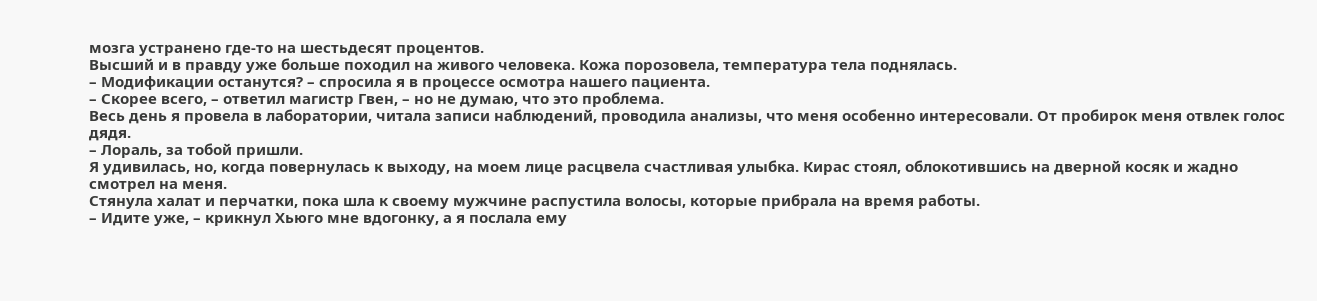мозга устранено где-то на шестьдесят процентов.
Высший и в правду уже больше походил на живого человека. Кожа порозовела, температура тела поднялась.
– Модификации останутся? – спросила я в процессе осмотра нашего пациента.
– Скорее всего, – ответил магистр Гвен, – но не думаю, что это проблема.
Весь день я провела в лаборатории, читала записи наблюдений, проводила анализы, что меня особенно интересовали. От пробирок меня отвлек голос дядя.
– Лораль, за тобой пришли.
Я удивилась, но, когда повернулась к выходу, на моем лице расцвела счастливая улыбка. Кирас стоял, облокотившись на дверной косяк и жадно смотрел на меня.
Стянула халат и перчатки, пока шла к своему мужчине распустила волосы, которые прибрала на время работы.
– Идите уже, – крикнул Хьюго мне вдогонку, а я послала ему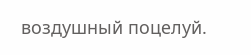воздушный поцелуй.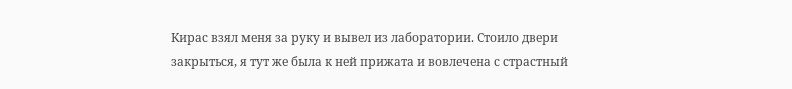Кирас взял меня за руку и вывел из лаборатории. Стоило двери закрыться, я тут же была к ней прижата и вовлечена с страстный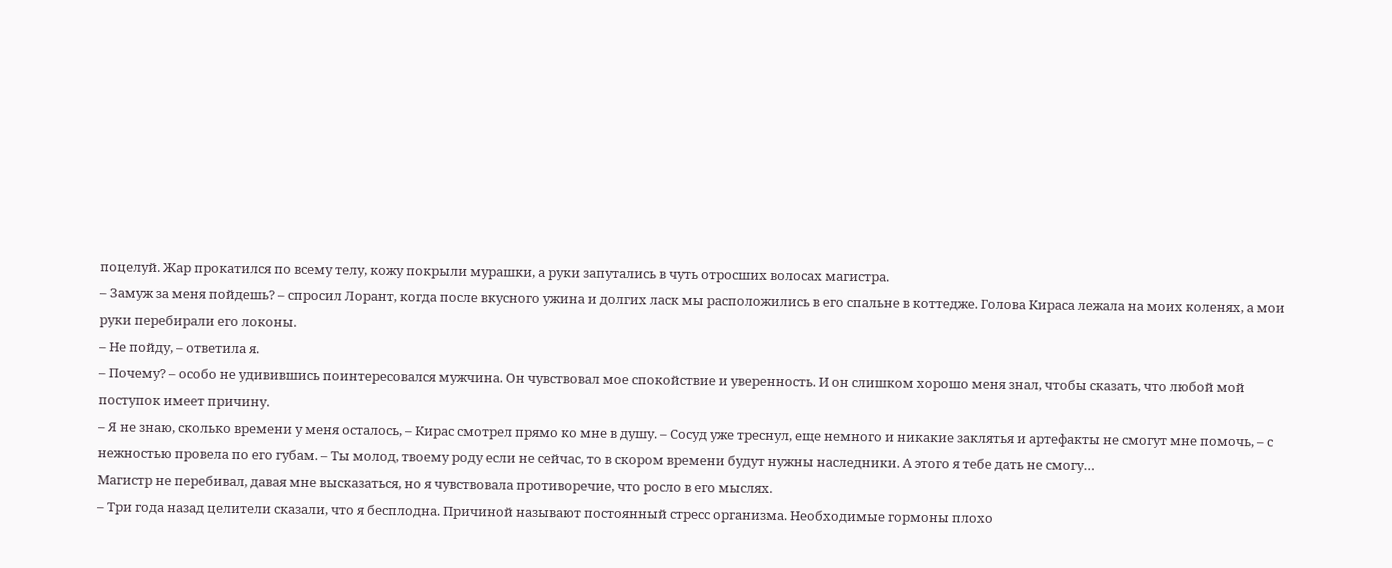поцелуй. Жар прокатился по всему телу, кожу покрыли мурашки, а руки запутались в чуть отросших волосах магистра.
– Замуж за меня пойдешь? – спросил Лорант, когда после вкусного ужина и долгих ласк мы расположились в его спальне в коттедже. Голова Кираса лежала на моих коленях, а мои руки перебирали его локоны.
– Не пойду, – ответила я.
– Почему? – особо не удивившись поинтересовался мужчина. Он чувствовал мое спокойствие и уверенность. И он слишком хорошо меня знал, чтобы сказать, что любой мой поступок имеет причину.
– Я не знаю, сколько времени у меня осталось, – Кирас смотрел прямо ко мне в душу. – Сосуд уже треснул, еще немного и никакие заклятья и артефакты не смогут мне помочь, – с нежностью провела по его губам. – Ты молод, твоему роду если не сейчас, то в скором времени будут нужны наследники. А этого я тебе дать не смогу…
Магистр не перебивал, давая мне высказаться, но я чувствовала противоречие, что росло в его мыслях.
– Три года назад целители сказали, что я бесплодна. Причиной называют постоянный стресс организма. Необходимые гормоны плохо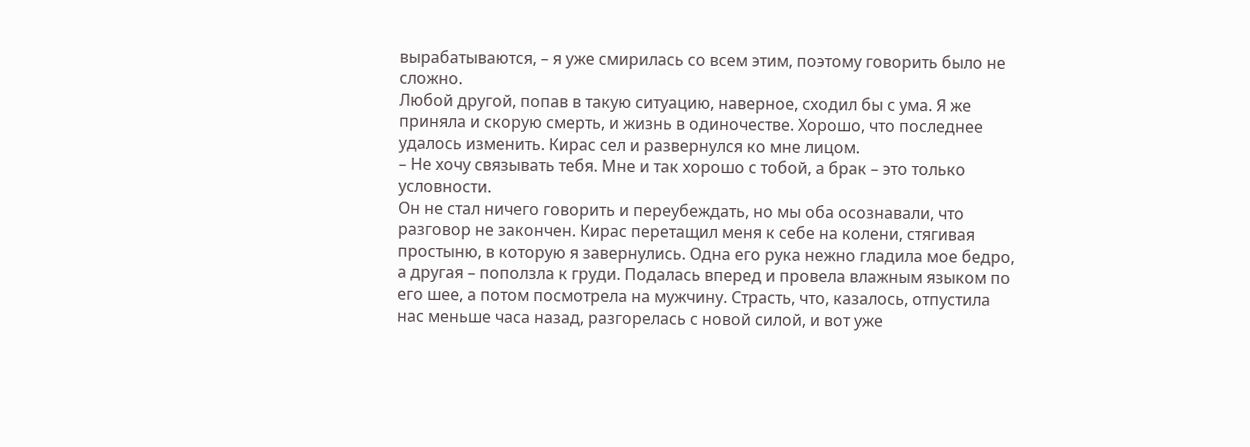вырабатываются, – я уже смирилась со всем этим, поэтому говорить было не сложно.
Любой другой, попав в такую ситуацию, наверное, сходил бы с ума. Я же приняла и скорую смерть, и жизнь в одиночестве. Хорошо, что последнее удалось изменить. Кирас сел и развернулся ко мне лицом.
– Не хочу связывать тебя. Мне и так хорошо с тобой, а брак – это только условности.
Он не стал ничего говорить и переубеждать, но мы оба осознавали, что разговор не закончен. Кирас перетащил меня к себе на колени, стягивая простыню, в которую я завернулись. Одна его рука нежно гладила мое бедро, а другая – поползла к груди. Подалась вперед и провела влажным языком по его шее, а потом посмотрела на мужчину. Страсть, что, казалось, отпустила нас меньше часа назад, разгорелась с новой силой, и вот уже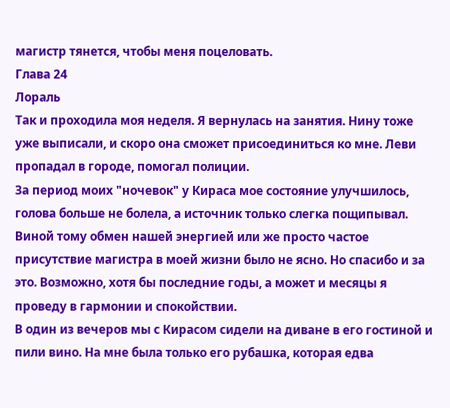магистр тянется, чтобы меня поцеловать.
Глава 24
Лораль
Так и проходила моя неделя. Я вернулась на занятия. Нину тоже уже выписали, и скоро она сможет присоединиться ко мне. Леви пропадал в городе, помогал полиции.
За период моих "ночевок" у Кираса мое состояние улучшилось, голова больше не болела, а источник только слегка пощипывал. Виной тому обмен нашей энергией или же просто частое присутствие магистра в моей жизни было не ясно. Но спасибо и за это. Возможно, хотя бы последние годы, а может и месяцы я проведу в гармонии и спокойствии.
В один из вечеров мы с Кирасом сидели на диване в его гостиной и пили вино. На мне была только его рубашка, которая едва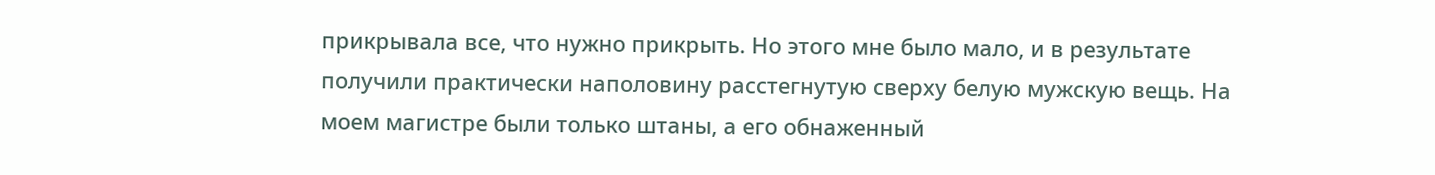прикрывала все, что нужно прикрыть. Но этого мне было мало, и в результате получили практически наполовину расстегнутую сверху белую мужскую вещь. На моем магистре были только штаны, а его обнаженный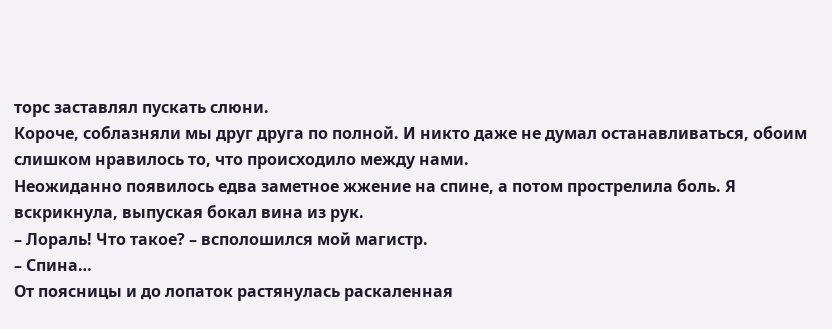торс заставлял пускать слюни.
Короче, соблазняли мы друг друга по полной. И никто даже не думал останавливаться, обоим слишком нравилось то, что происходило между нами.
Неожиданно появилось едва заметное жжение на спине, а потом прострелила боль. Я вскрикнула, выпуская бокал вина из рук.
– Лораль! Что такое? – всполошился мой магистр.
– Спина…
От поясницы и до лопаток растянулась раскаленная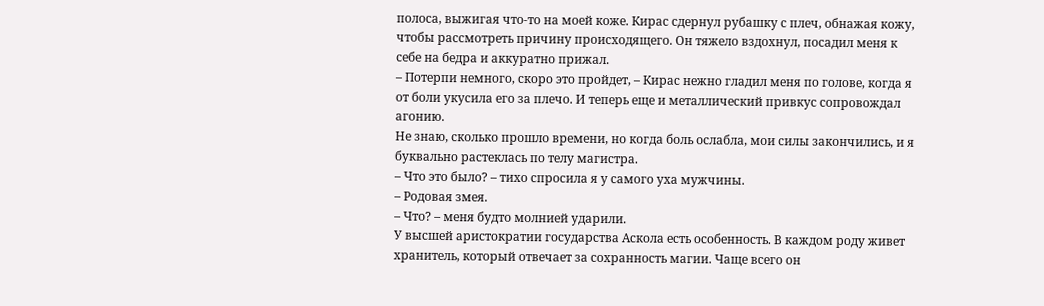полоса, выжигая что-то на моей коже. Кирас сдернул рубашку с плеч, обнажая кожу, чтобы рассмотреть причину происходящего. Он тяжело вздохнул, посадил меня к себе на бедра и аккуратно прижал.
– Потерпи немного, скоро это пройдет, – Кирас нежно гладил меня по голове, когда я от боли укусила его за плечо. И теперь еще и металлический привкус сопровождал агонию.
Не знаю, сколько прошло времени, но когда боль ослабла, мои силы закончились, и я буквально растеклась по телу магистра.
– Что это было? – тихо спросила я у самого уха мужчины.
– Родовая змея.
– Что? – меня будто молнией ударили.
У высшей аристократии государства Аскола есть особенность. В каждом роду живет хранитель, который отвечает за сохранность магии. Чаще всего он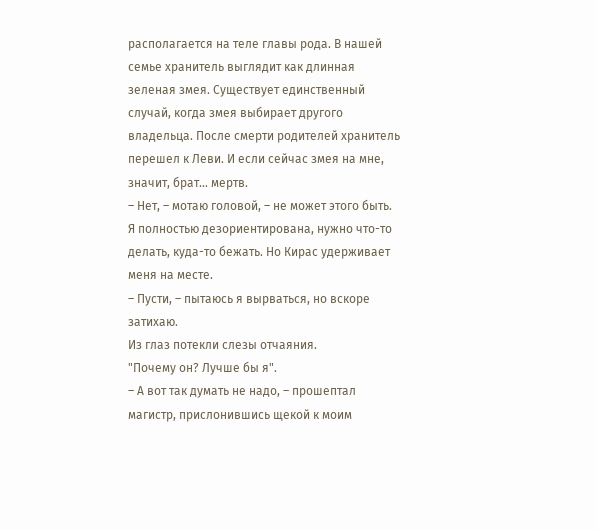располагается на теле главы рода. В нашей семье хранитель выглядит как длинная зеленая змея. Существует единственный случай, когда змея выбирает другого владельца. После смерти родителей хранитель перешел к Леви. И если сейчас змея на мне, значит, брат… мертв.
– Нет, – мотаю головой, – не может этого быть.
Я полностью дезориентирована, нужно что-то делать, куда-то бежать. Но Кирас удерживает меня на месте.
– Пусти, – пытаюсь я вырваться, но вскоре затихаю.
Из глаз потекли слезы отчаяния.
"Почему он? Лучше бы я".
– А вот так думать не надо, – прошептал магистр, прислонившись щекой к моим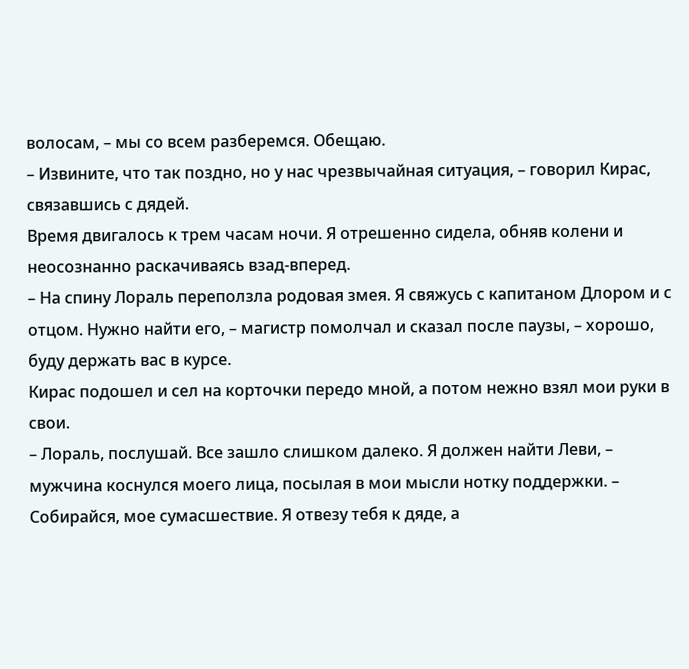волосам, – мы со всем разберемся. Обещаю.
– Извините, что так поздно, но у нас чрезвычайная ситуация, – говорил Кирас, связавшись с дядей.
Время двигалось к трем часам ночи. Я отрешенно сидела, обняв колени и неосознанно раскачиваясь взад-вперед.
– На спину Лораль переползла родовая змея. Я свяжусь с капитаном Длором и с отцом. Нужно найти его, – магистр помолчал и сказал после паузы, – хорошо, буду держать вас в курсе.
Кирас подошел и сел на корточки передо мной, а потом нежно взял мои руки в свои.
– Лораль, послушай. Все зашло слишком далеко. Я должен найти Леви, – мужчина коснулся моего лица, посылая в мои мысли нотку поддержки. – Собирайся, мое сумасшествие. Я отвезу тебя к дяде, а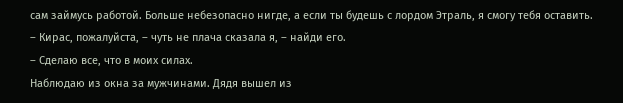сам займусь работой. Больше небезопасно нигде, а если ты будешь с лордом Этраль, я смогу тебя оставить.
– Кирас, пожалуйста, – чуть не плача сказала я, – найди его.
– Сделаю все, что в моих силах.
Наблюдаю из окна за мужчинами. Дядя вышел из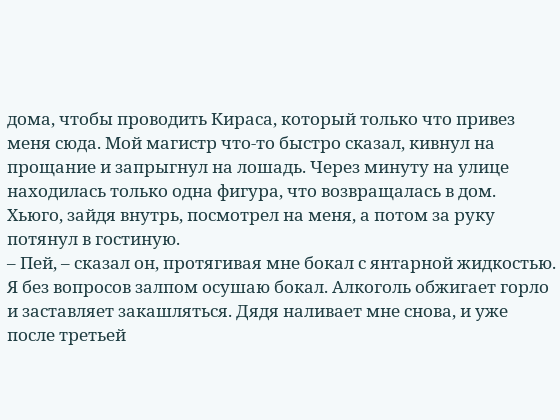дома, чтобы проводить Кираса, который только что привез меня сюда. Мой магистр что-то быстро сказал, кивнул на прощание и запрыгнул на лошадь. Через минуту на улице находилась только одна фигура, что возвращалась в дом.
Хьюго, зайдя внутрь, посмотрел на меня, а потом за руку потянул в гостиную.
– Пей, – сказал он, протягивая мне бокал с янтарной жидкостью.
Я без вопросов залпом осушаю бокал. Алкоголь обжигает горло и заставляет закашляться. Дядя наливает мне снова, и уже после третьей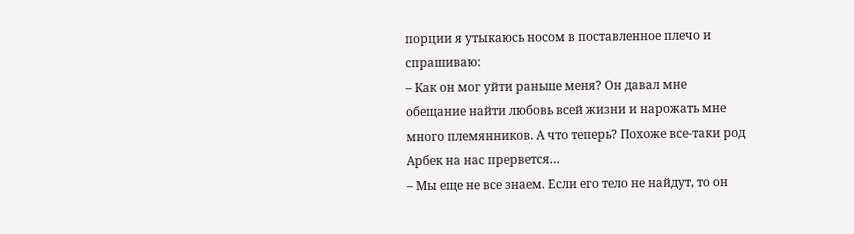порции я утыкаюсь носом в поставленное плечо и спрашиваю:
– Как он мог уйти раньше меня? Он давал мне обещание найти любовь всей жизни и нарожать мне много племянников. А что теперь? Похоже все-таки род Арбек на нас прервется…
– Мы еще не все знаем. Если его тело не найдут, то он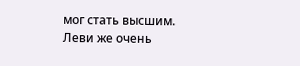мог стать высшим. Леви же очень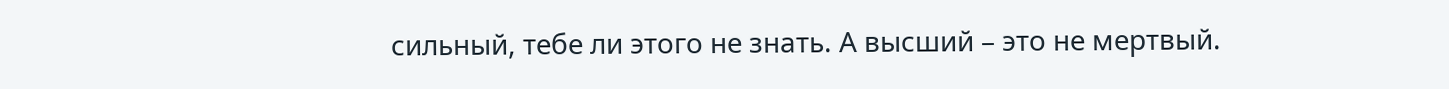сильный, тебе ли этого не знать. А высший – это не мертвый.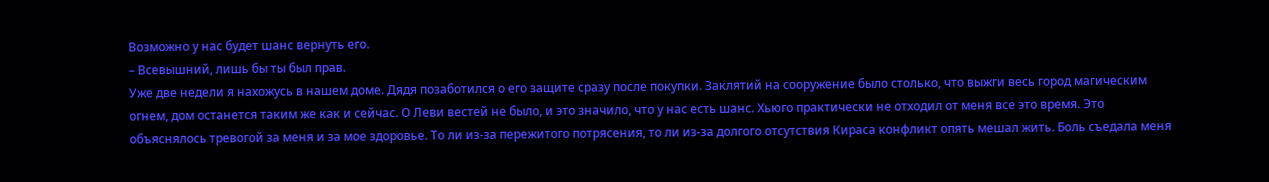Возможно у нас будет шанс вернуть его.
– Всевышний, лишь бы ты был прав.
Уже две недели я нахожусь в нашем доме. Дядя позаботился о его защите сразу после покупки. Заклятий на сооружение было столько, что выжги весь город магическим огнем, дом останется таким же как и сейчас. О Леви вестей не было, и это значило, что у нас есть шанс. Хьюго практически не отходил от меня все это время. Это объяснялось тревогой за меня и за мое здоровье. То ли из-за пережитого потрясения, то ли из-за долгого отсутствия Кираса конфликт опять мешал жить. Боль съедала меня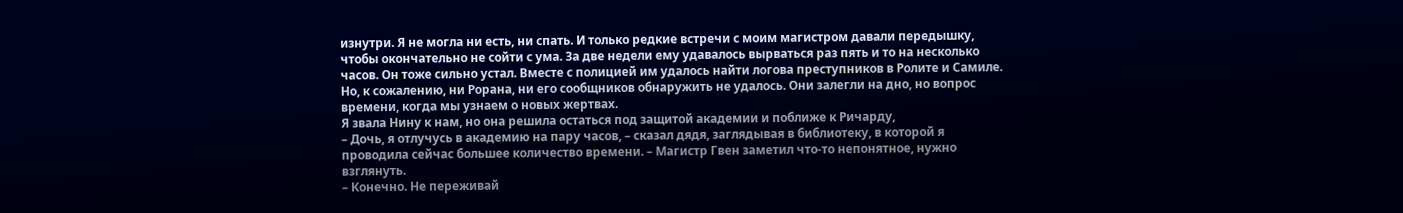изнутри. Я не могла ни есть, ни спать. И только редкие встречи с моим магистром давали передышку, чтобы окончательно не сойти с ума. За две недели ему удавалось вырваться раз пять и то на несколько часов. Он тоже сильно устал. Вместе с полицией им удалось найти логова преступников в Ролите и Самиле. Но, к сожалению, ни Рорана, ни его сообщников обнаружить не удалось. Они залегли на дно, но вопрос времени, когда мы узнаем о новых жертвах.
Я звала Нину к нам, но она решила остаться под защитой академии и поближе к Ричарду,
– Дочь, я отлучусь в академию на пару часов, – сказал дядя, заглядывая в библиотеку, в которой я проводила сейчас большее количество времени. – Магистр Гвен заметил что-то непонятное, нужно взглянуть.
– Конечно. Не переживай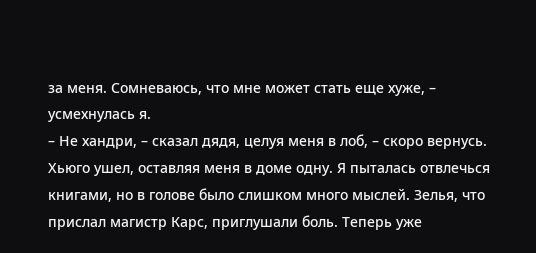за меня. Сомневаюсь, что мне может стать еще хуже, – усмехнулась я.
– Не хандри, – сказал дядя, целуя меня в лоб, – скоро вернусь.
Хьюго ушел, оставляя меня в доме одну. Я пыталась отвлечься книгами, но в голове было слишком много мыслей. Зелья, что прислал магистр Карс, приглушали боль. Теперь уже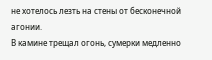не хотелось лезть на стены от бесконечной агонии.
В камине трещал огонь, сумерки медленно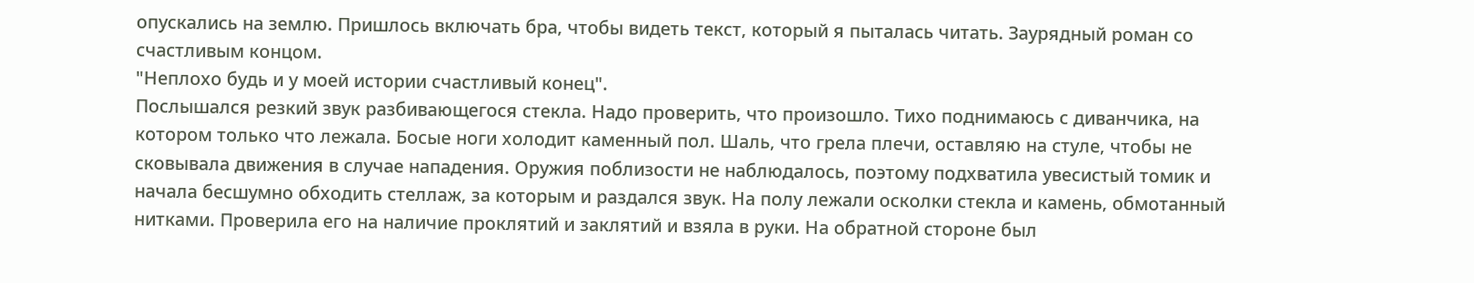опускались на землю. Пришлось включать бра, чтобы видеть текст, который я пыталась читать. Заурядный роман со счастливым концом.
"Неплохо будь и у моей истории счастливый конец".
Послышался резкий звук разбивающегося стекла. Надо проверить, что произошло. Тихо поднимаюсь с диванчика, на котором только что лежала. Босые ноги холодит каменный пол. Шаль, что грела плечи, оставляю на стуле, чтобы не сковывала движения в случае нападения. Оружия поблизости не наблюдалось, поэтому подхватила увесистый томик и начала бесшумно обходить стеллаж, за которым и раздался звук. На полу лежали осколки стекла и камень, обмотанный нитками. Проверила его на наличие проклятий и заклятий и взяла в руки. На обратной стороне был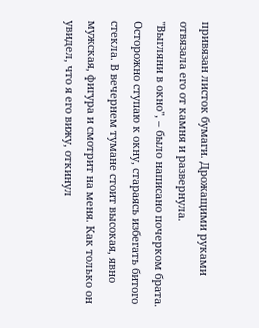привязан листок бумаги. Дрожащими руками отвязала его от камня и развернула.
"Выгляни в окно", – было написано почерком брата.
Осторожно ступаю к окну, стараясь избегать битого стекла. В вечернем тумане стоит высокая, явно мужская, фигура и смотрит на меня. Как только он увидел, что я его вижу, откинул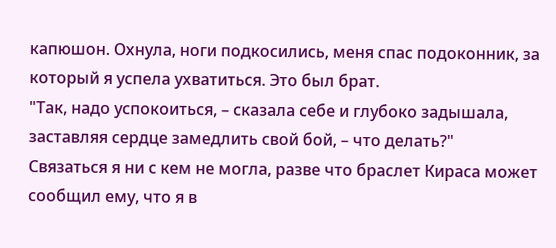капюшон. Охнула, ноги подкосились, меня спас подоконник, за который я успела ухватиться. Это был брат.
"Так, надо успокоиться, – сказала себе и глубоко задышала, заставляя сердце замедлить свой бой, – что делать?"
Связаться я ни с кем не могла, разве что браслет Кираса может сообщил ему, что я в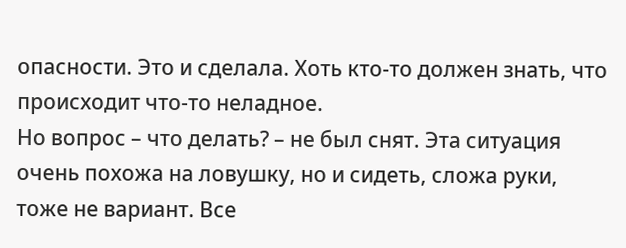опасности. Это и сделала. Хоть кто-то должен знать, что происходит что-то неладное.
Но вопрос – что делать? – не был снят. Эта ситуация очень похожа на ловушку, но и сидеть, сложа руки, тоже не вариант. Все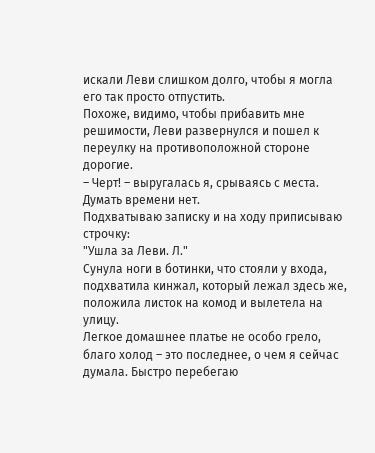искали Леви слишком долго, чтобы я могла его так просто отпустить.
Похоже, видимо, чтобы прибавить мне решимости, Леви развернулся и пошел к переулку на противоположной стороне дорогие.
– Черт! – выругалась я, срываясь с места. Думать времени нет.
Подхватываю записку и на ходу приписываю строчку:
"Ушла за Леви. Л."
Сунула ноги в ботинки, что стояли у входа, подхватила кинжал, который лежал здесь же, положила листок на комод и вылетела на улицу.
Легкое домашнее платье не особо грело, благо холод – это последнее, о чем я сейчас думала. Быстро перебегаю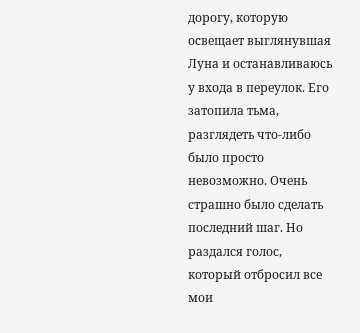дорогу, которую освещает выглянувшая Луна и останавливаюсь у входа в переулок. Его затопила тьма, разглядеть что-либо было просто невозможно. Очень страшно было сделать последний шаг. Но раздался голос, который отбросил все мои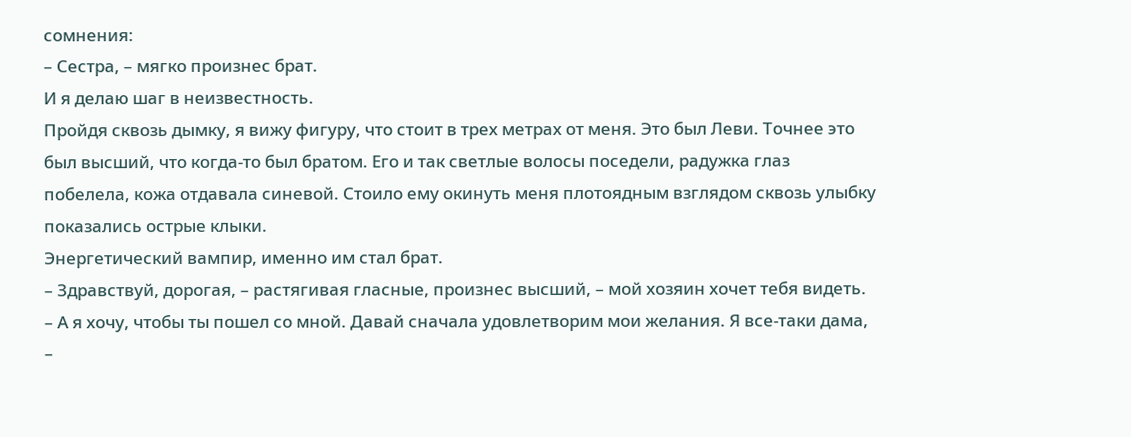сомнения:
– Сестра, – мягко произнес брат.
И я делаю шаг в неизвестность.
Пройдя сквозь дымку, я вижу фигуру, что стоит в трех метрах от меня. Это был Леви. Точнее это был высший, что когда-то был братом. Его и так светлые волосы поседели, радужка глаз побелела, кожа отдавала синевой. Стоило ему окинуть меня плотоядным взглядом сквозь улыбку показались острые клыки.
Энергетический вампир, именно им стал брат.
– Здравствуй, дорогая, – растягивая гласные, произнес высший, – мой хозяин хочет тебя видеть.
– А я хочу, чтобы ты пошел со мной. Давай сначала удовлетворим мои желания. Я все-таки дама, –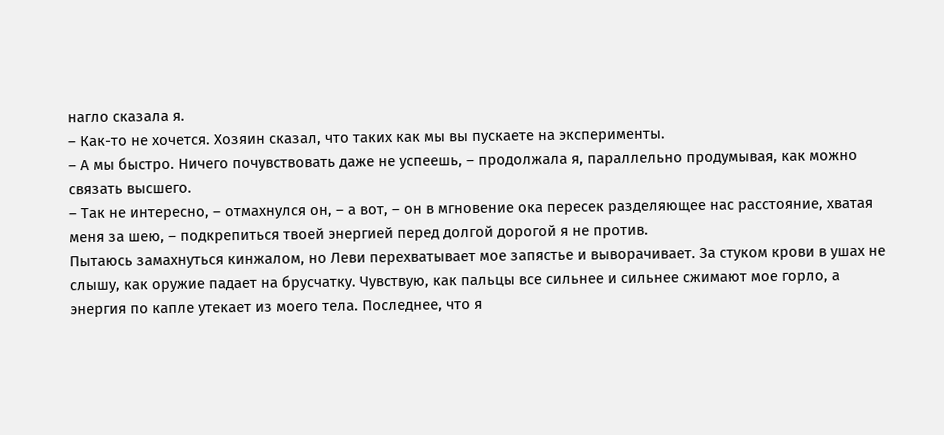нагло сказала я.
– Как-то не хочется. Хозяин сказал, что таких как мы вы пускаете на эксперименты.
– А мы быстро. Ничего почувствовать даже не успеешь, – продолжала я, параллельно продумывая, как можно связать высшего.
– Так не интересно, – отмахнулся он, – а вот, – он в мгновение ока пересек разделяющее нас расстояние, хватая меня за шею, – подкрепиться твоей энергией перед долгой дорогой я не против.
Пытаюсь замахнуться кинжалом, но Леви перехватывает мое запястье и выворачивает. За стуком крови в ушах не слышу, как оружие падает на брусчатку. Чувствую, как пальцы все сильнее и сильнее сжимают мое горло, а энергия по капле утекает из моего тела. Последнее, что я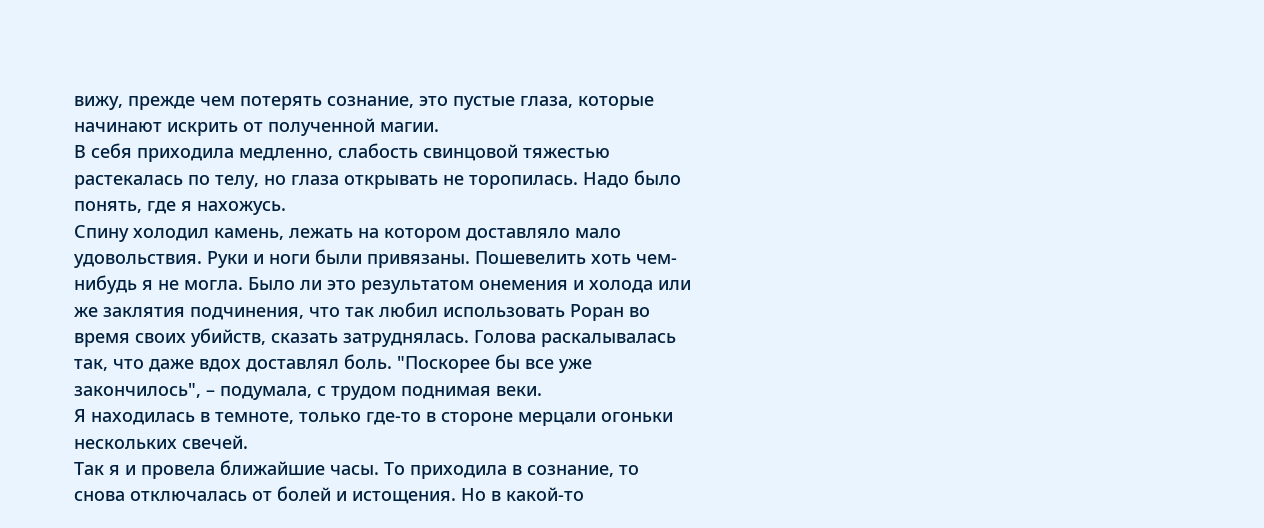вижу, прежде чем потерять сознание, это пустые глаза, которые начинают искрить от полученной магии.
В себя приходила медленно, слабость свинцовой тяжестью растекалась по телу, но глаза открывать не торопилась. Надо было понять, где я нахожусь.
Спину холодил камень, лежать на котором доставляло мало удовольствия. Руки и ноги были привязаны. Пошевелить хоть чем-нибудь я не могла. Было ли это результатом онемения и холода или же заклятия подчинения, что так любил использовать Роран во время своих убийств, сказать затруднялась. Голова раскалывалась так, что даже вдох доставлял боль. "Поскорее бы все уже закончилось", – подумала, с трудом поднимая веки.
Я находилась в темноте, только где-то в стороне мерцали огоньки нескольких свечей.
Так я и провела ближайшие часы. То приходила в сознание, то снова отключалась от болей и истощения. Но в какой-то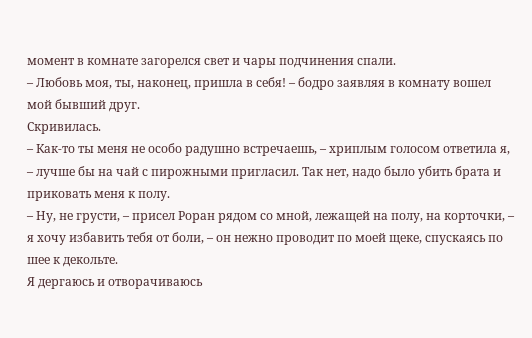момент в комнате загорелся свет и чары подчинения спали.
– Любовь моя, ты, наконец, пришла в себя! – бодро заявляя в комнату вошел мой бывший друг.
Скривилась.
– Как-то ты меня не особо радушно встречаешь, – хриплым голосом ответила я, – лучше бы на чай с пирожными пригласил. Так нет, надо было убить брата и приковать меня к полу.
– Ну, не грусти, – присел Роран рядом со мной, лежащей на полу, на корточки, – я хочу избавить тебя от боли, – он нежно проводит по моей щеке, спускаясь по шее к декольте.
Я дергаюсь и отворачиваюсь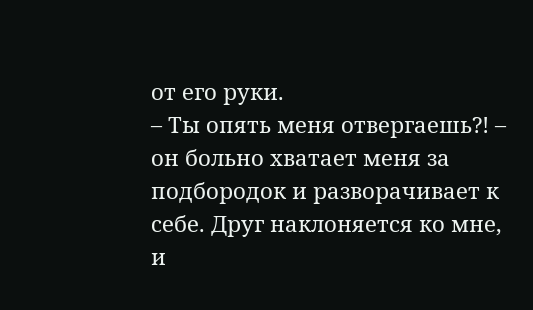от его руки.
– Ты опять меня отвергаешь?! – он больно хватает меня за подбородок и разворачивает к себе. Друг наклоняется ко мне, и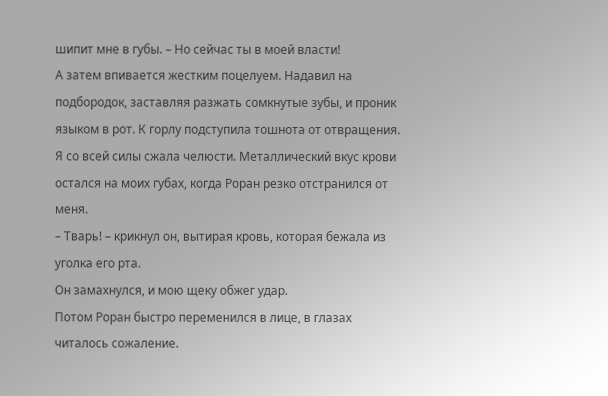шипит мне в губы. – Но сейчас ты в моей власти!
А затем впивается жестким поцелуем. Надавил на подбородок, заставляя разжать сомкнутые зубы, и проник языком в рот. К горлу подступила тошнота от отвращения. Я со всей силы сжала челюсти. Металлический вкус крови остался на моих губах, когда Роран резко отстранился от меня.
– Тварь! – крикнул он, вытирая кровь, которая бежала из уголка его рта.
Он замахнулся, и мою щеку обжег удар.
Потом Роран быстро переменился в лице, в глазах читалось сожаление.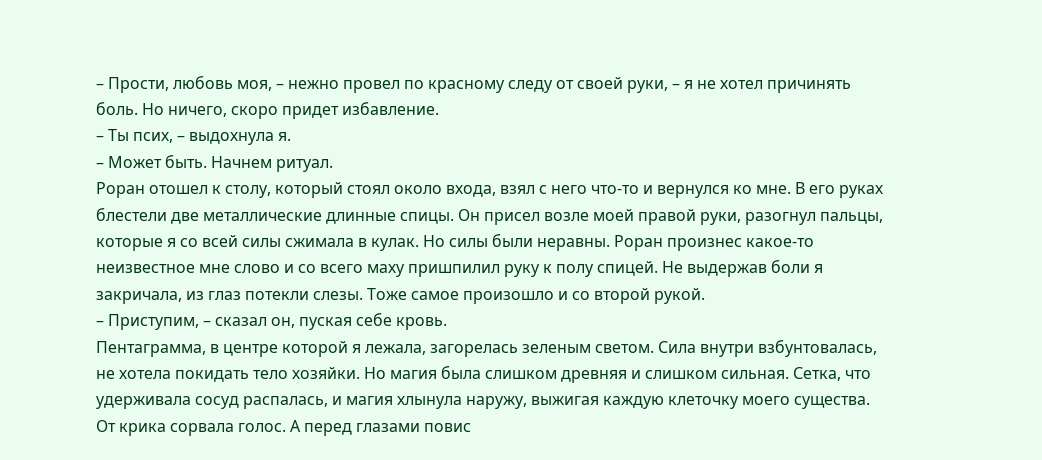– Прости, любовь моя, – нежно провел по красному следу от своей руки, – я не хотел причинять боль. Но ничего, скоро придет избавление.
– Ты псих, – выдохнула я.
– Может быть. Начнем ритуал.
Роран отошел к столу, который стоял около входа, взял с него что-то и вернулся ко мне. В его руках блестели две металлические длинные спицы. Он присел возле моей правой руки, разогнул пальцы, которые я со всей силы сжимала в кулак. Но силы были неравны. Роран произнес какое-то неизвестное мне слово и со всего маху пришпилил руку к полу спицей. Не выдержав боли я закричала, из глаз потекли слезы. Тоже самое произошло и со второй рукой.
– Приступим, – сказал он, пуская себе кровь.
Пентаграмма, в центре которой я лежала, загорелась зеленым светом. Сила внутри взбунтовалась, не хотела покидать тело хозяйки. Но магия была слишком древняя и слишком сильная. Сетка, что удерживала сосуд распалась, и магия хлынула наружу, выжигая каждую клеточку моего существа. От крика сорвала голос. А перед глазами повис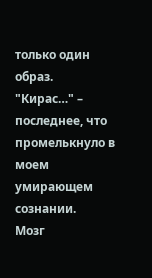только один образ.
"Кирас…" – последнее, что промелькнуло в моем умирающем сознании.
Мозг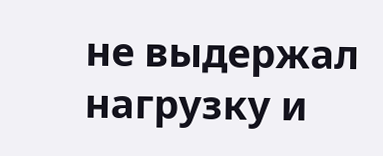не выдержал нагрузку и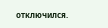отключился.